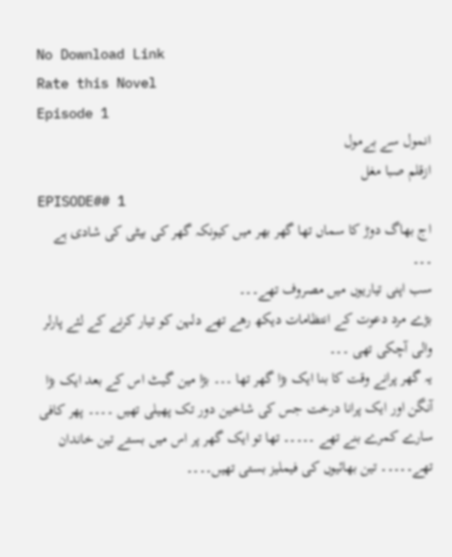No Download Link
Rate this Novel
Episode 1
انمول سے بےمول
ازقلم صبا مغل
EPISODE## 1
اج بھاگ دوڑ کا سماں تھا گھر بھر میں کیونکہ گھر کی بیٹی کی شادی ہے ۔۔۔
سب اپنی تیاریوں میں مصروف تھے۔۔۔
بڑے مرد دعوت کے انتظامات دیکھ رھے تھے دلہن کو تیار کرنے کے لئے پارلر والی آچکی تھی ۔۔۔
یہ گھر پرانے وقت کا بنا ایک بڑا گھر تھا ۔۔۔ بڑا مین گیٹ اس کے بعد ایک بڑا آنگن اور ایک پرانا درخت جس کی شاخین دور تک پھیلی تھیں ۔۔۔۔ پھر کافی سارے کمرے بنے تھے ۔۔۔۔۔ تھا تو ایک گھر پر اس میں بستے تین خاندان تھے۔۔۔۔۔ تین بھائیوں کی فیملیز بستی تھیں۔۔۔۔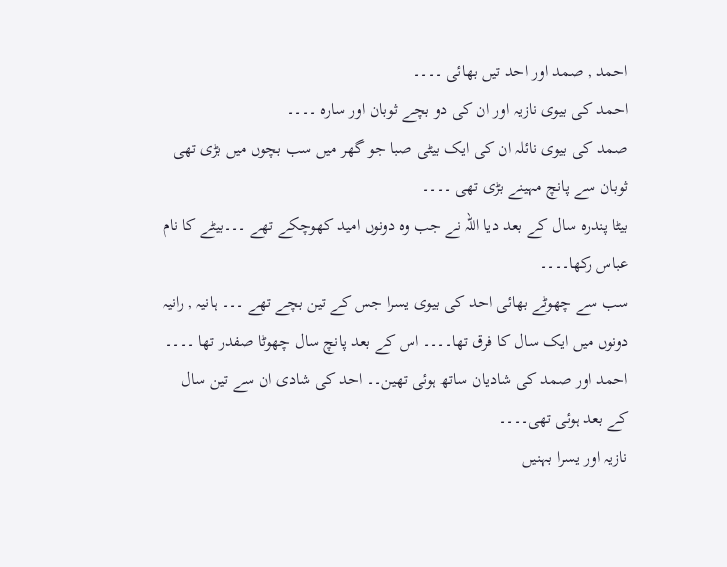احمد , صمد اور احد تیں بھائی ۔۔۔۔
احمد کی بیوی نازیہ اور ان کی دو بچے ثوبان اور سارہ ۔۔۔۔
صمد کی بیوی نائلہ ان کی ایک بیٹی صبا جو گھر میں سب بچوں میں بڑی تھی ثوبان سے پانچ مہینے بڑی تھی ۔۔۔۔
بیٹا پندرہ سال کے بعد دیا اللہ نے جب وہ دونوں امید کھوچکے تھے ۔۔۔بیٹے کا نام عباس رکھا۔۔۔۔
سب سے چھوٹے بھائی احد کی بیوی یسرا جس کے تین بچے تھے ۔۔۔ ہانیہ , رانیہ دونوں میں ایک سال کا فرق تھا۔۔۔۔ اس کے بعد پانچ سال چھوٹا صفدر تھا ۔۔۔۔
احمد اور صمد کی شادیان ساتھ ہوئی تھین۔۔ احد کی شادی ان سے تین سال کے بعد ہوئی تھی۔۔۔۔
نازیہ اور یسرا بہنیں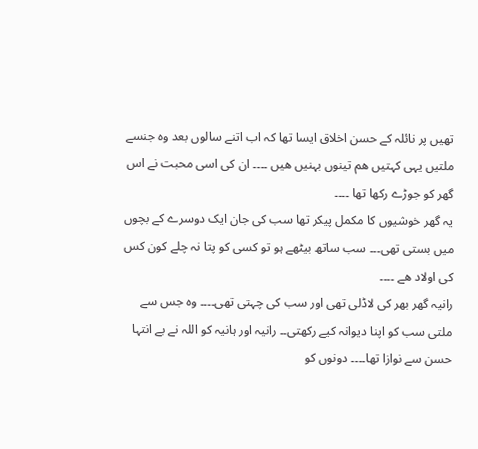تھیں پر نائلہ کے حسن اخلاق ایسا تھا کہ اب اتنے سالوں بعد وہ جنسے ملتیں یہی کہتیں ھم تینوں بہنیں ھیں ۔۔۔۔ ان کی اسی محبت نے اس گھر کو جوڑے رکھا تھا ۔۔۔۔
یہ گھر خوشیوں کا مکمل پیکر تھا سب کی جان ایک دوسرے کے بچوں میں بستی تھی۔۔۔ سب ساتھ بیٹھے ہو تو کسی کو پتا نہ چلے کون کس کی اولاد ھے ۔۔۔۔
رانیہ گھر بھر کی لاڈلی تھی اور سب کی چہتی تھی۔۔۔۔ وہ جس سے ملتی سب کو اپنا دیوانہ کیے رکھتی۔۔ رانیہ اور ہانیہ کو اللہ نے بے انتہا حسن سے نوازا تھا۔۔۔۔ دونوں کو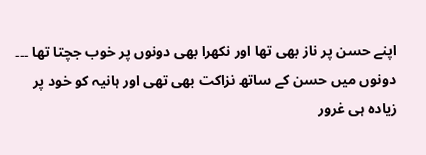اپنے حسن پر ناز بھی تھا اور نکھرا بھی دونوں پر خوب جچتا تھا ۔۔۔
دونوں میں حسن کے ساتھ نزاکت بھی تھی اور ہانیہ کو خود پر زیادہ ہی غرور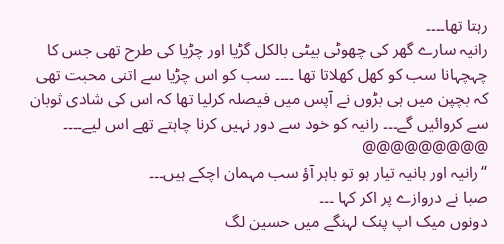رہتا تھا۔۔۔۔
رانیہ سارے گھر کی چھوٹی بیٹی بالکل گڑیا اور چڑیا کی طرح تھی جس کا چہچہانا سب کو کھل کھلاتا تھا ۔۔۔۔ سب کو اس چڑیا سے اتنی محبت تھی کہ بچپن میں ہی بڑوں نے آپس میں فیصلہ کرلیا تھا کہ اس کی شادی ثوبان سے کروائیں گے۔۔۔ رانیہ کو خود سے دور نہیں کرنا چاہتے تھے اس لیے۔۔۔۔
@@@@@@@@@
“رانیہ اور ہانیہ تیار ہو تو باہر آؤ سب مہمان اچکے ہیں۔۔۔
صبا نے دروازے پر اکر کہا ۔۔۔
دونوں میک اپ پنک لہنگے میں حسین لگ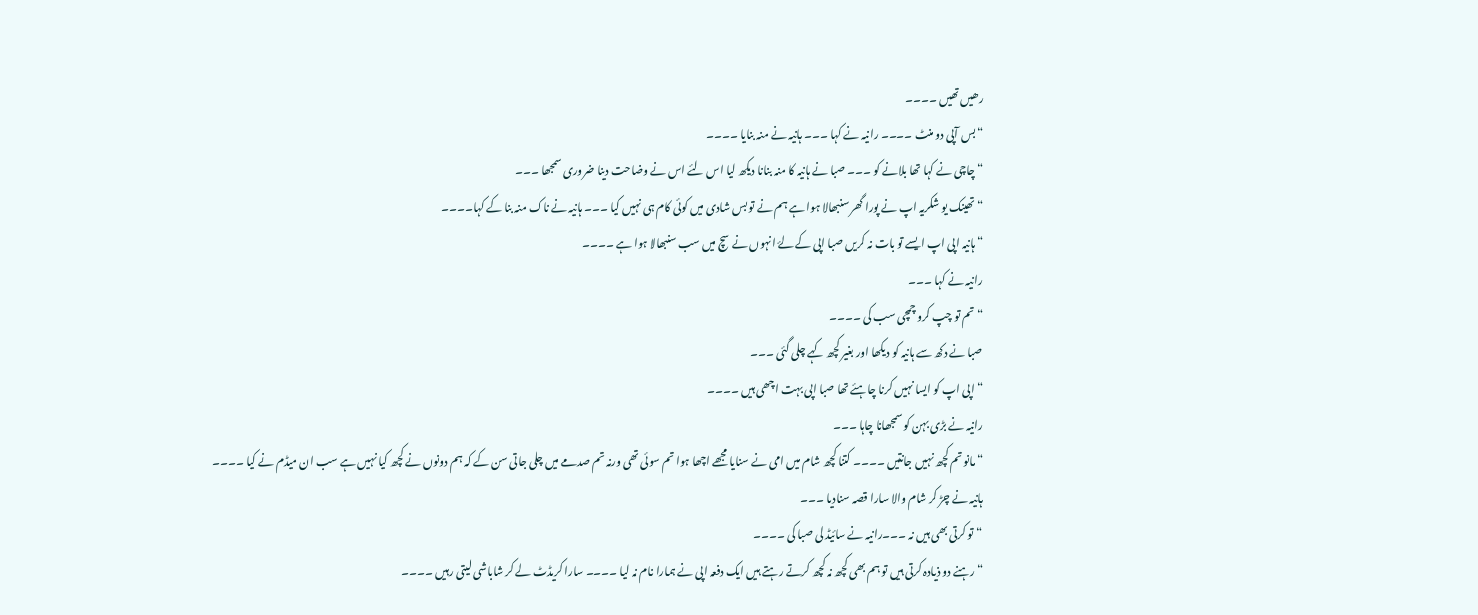رھیں تھیں ۔۔۔۔
“بس آپی دو منٹ ۔۔۔۔ رانیہ نے کہا ۔۔۔ ہانیہ نے منہ بنایا ۔۔۔۔
“چاچی نے کہا تھا بلانے کو ۔۔۔ صبا نے ہانیہ کا منہ بنانا دیکھ لیا اس لئے اس نے وضاحت دینا ضروری سمجھا ۔۔۔
“تھینک یو شکریہ اپ نے پورا گھر سنبھالا ہوا ہے ہم نے تو بس شادی میں کوئی کام ہی نہیں کیا ۔۔۔ ہانیہ نے ناک منہ بنا کے کہا۔۔۔۔
“ہانیہ اپی اپ ایسے تو بات نہ کریں صبا اپی کے لۓ انہوں نے سچ میں سب سنبھالا ہوا ہے ۔۔۔۔
رانیہ نے کہا ۔۔۔
“تم تو چپ کرو چمچی سب کی ۔۔۔۔
صبا نے دکھ سے ہانیہ کو دیکھا اور بغیر کچھ کہے چلی گئی ۔۔۔
“اپی اپ کو ایسا نہیں کرنا چاہئے تھا صبا اپی بہت اچھی ہیں ۔۔۔۔
رانیہ نے بڑی بہن کو سمجھانا چاہا ۔۔۔
“مانو تم کچھ نہیں جانتیں ۔۔۔۔ کتنا کچھ شام میں امی نے سنایا مجھے اچھا ہوا تم سوئی تھی ورنہ تم صدمے میں چلی جاتی سن کے کہ ہم دونوں نے کچھ کیا نہیں ہے سب ان میڈم نے کیا ۔۔۔۔
ہانیہ نے چڑ کر شام والا سارا قصہ سنادیا ۔۔۔
“تو کرتی بھی ہیں نہ ۔۔۔رانیہ نے سائیڈ لی صبا کی ۔۔۔۔
“رہنے دو ذیادہ کرتی ہیں تو ہم بھی کچھ نہ کچھ کرتے رہتے ہیں ایک دفعہ اپی نے ہمارا نام نہ لیا ۔۔۔۔ سارا کریڈٹ لے کر شاباشی لیتی رہیں ۔۔۔۔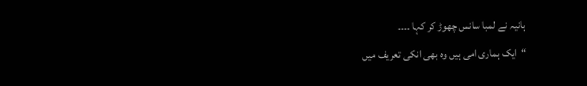ہانیہ نے لمبا سانس چھوڑ کر کہا ۔۔۔۔
“ایک ہماری امی ہیں وہ بھی انکی تعریف میں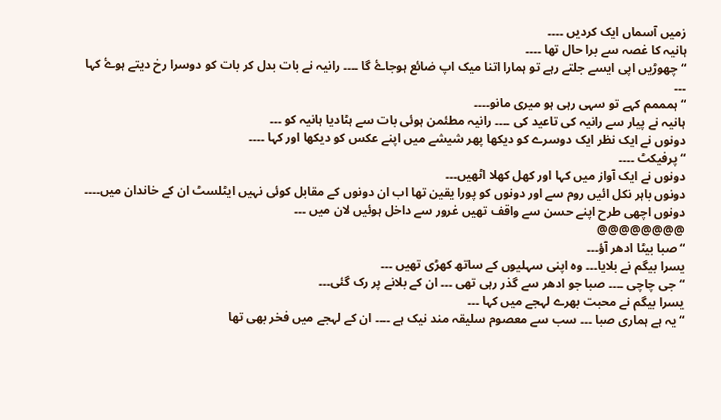زمیں آسماں ایک کردیں ۔۔۔۔
ہانیہ کا غصہ سے برا حال تھا ۔۔۔۔
“چھوڑیں اپی ایسے جلتے رہے تو ہمارا اتنا میک اپ ضائع ہوجاۓ گا ۔۔۔۔ رانیہ نے بات بدل کر بات کو دوسرا رخ دیتے ہوۓ کہا ۔۔۔
“ہمممم کہے تو سہی رہی ہو میری مانو۔۔۔۔
ہانیہ نے پیار سے رانیہ کی تاعید کی ۔۔۔۔ رانیہ مطئمن ہوئی بات سے ہٹادیا ہانیہ کو ۔۔۔
دونوں نے ایک نظر ایک دوسرے کو دیکھا پھر شیشے میں اپنے عکس کو دیکھا اور کہا ۔۔۔۔
“پرفیکٹ ۔۔۔۔
دونوں نے ایک آواز میں کہا اور کھل کھلا اٹھیں۔۔۔
دونوں باہر نکل ائیں روم سے اور دونوں کو پورا یقین تھا اب ان دونوں کے مقابل کوئی نہیں ایٹلسٹ ان کے خاندان میں۔۔۔۔ دونوں اچھی طرح اپنے حسن سے واقف تھیں غرور سے داخل ہوئیں لان میں ۔۔۔
@@@@@@@@
“صبا بیٹا ادھر آؤ۔۔۔
یسرا بیگم نے بلایا۔۔۔ وہ اپنی سہلیوں کے ساتھ کھڑی تھیں ۔۔۔
“جی چاچی ۔۔۔۔ صبا جو ادھر سے گذر رہی تھی ۔۔۔ ان کے بلانے پر رک گئی۔۔۔
یسرا بیگم نے محبت بھرے لہجے میں کہا ۔۔۔
“یہ ہے ہماری صبا ۔۔۔ سب سے معصوم سلیقہ مند نیک ہے ۔۔۔۔ ان کے لہجے میں فخر بھی تھا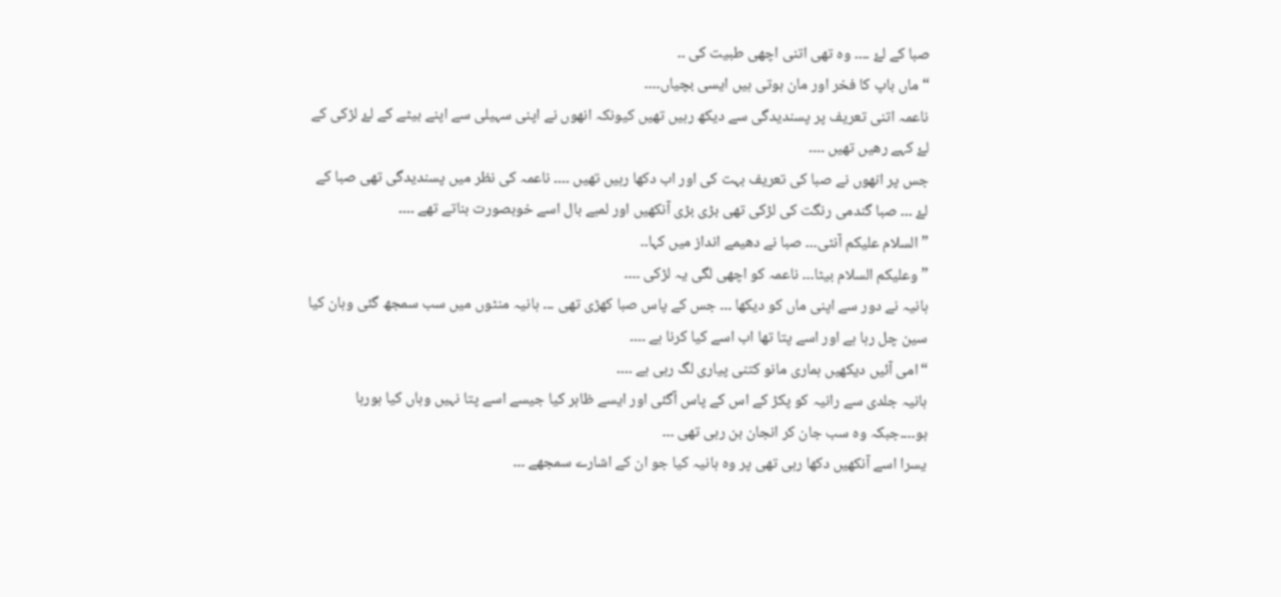صبا کے لۓ ۔۔۔۔ وہ تھی اتنی اچھی طبیت کی ۔۔
“ماں باپ کا فخر اور مان ہوتی ہیں ایسی بچیاں۔۔۔۔
ناعمہ اتنی تعریف پر پسندیدگی سے دیکھ رہیں تھیں کیونکہ انھوں نے اپنی سہیلی سے اپنے بیٹے کے لۓ لڑکی کے لۓ کہے رھیں تھیں ۔۔۔۔
جس پر انھوں نے صبا کی تعریف بہت کی اور اب دکھا رہیں تھیں ۔۔۔۔ ناعمہ کی نظر میں پسندیدگی تھی صبا کے لۓ ۔۔۔ صبا گندمی رنگت کی لڑکی تھی بڑی بڑی آنکھیں اور لمبے بال اسے خوبصورت بناتے تھے ۔۔۔۔
” السلام علیکم آنٹی۔۔۔ صبا نے دھیمے انداز میں کہا۔۔
” وعلیکم السلام بیٹا۔۔۔ ناعمہ کو اچھی لگی یہ لڑکی ۔۔۔۔
ہانیہ نے دور سے اپنی ماں کو دیکھا ۔۔۔ جس کے پاس صبا کھڑی تھی ۔۔۔ ہانیہ منٹوں میں سب سمجھ گئی وہان کیا سین چل رہا ہے اور اسے پتا تھا اب اسے کیا کرنا ہے ۔۔۔۔
“امی آئیں دیکھیں ہماری مانو کتنی پیاری لگ رہی ہے ۔۔۔۔
ہانیہ جلدی سے رانیہ کو پکڑ کے اس کے پاس آگئی اور ایسے ظاہر کیا جیسے اسے پتا نہیں وہاں کیا ہورہا ہو۔۔۔۔جبکہ وہ سب جان کر انجان بن رہی تھی ۔۔۔
یسرا اسے آنکھیں دکھا رہی تھی پر وہ ہانیہ کیا جو ان کے اشارے سمجھے ۔۔۔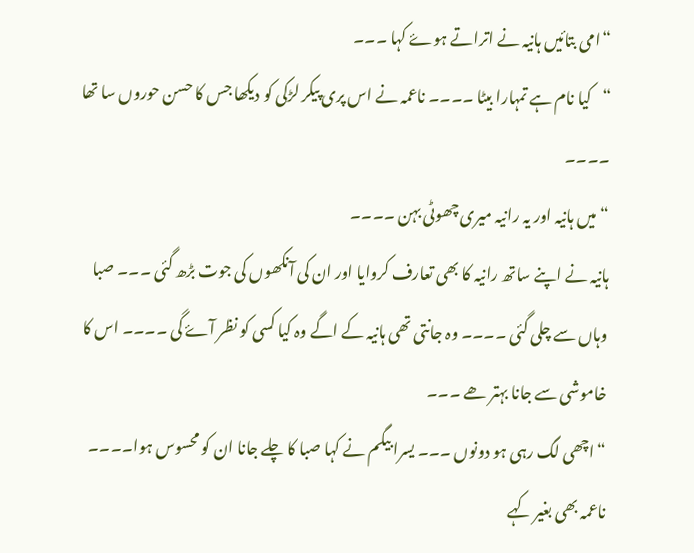“امی بتائیں ہانیہ نے اتراتے ہوۓ کہا ۔۔۔
“کیا نام ہے تمہارا بیٹا ۔۔۔۔ ناعمہ نے اس پری پیکر لڑکی کو دیکھا جس کا حسن حوروں سا تھا ۔۔۔۔
“میں ہانیہ اور یہ رانیہ میری چھوٹی بہن ۔۔۔۔
ہانیہ نے اپنے ساتھ رانیہ کا بھی تعارف کروایا اور ان کی آنکھوں کی جوت بڑھ گئی ۔۔۔ صبا وہاں سے چلی گئی ۔۔۔۔ وہ جانتی تھی ہانیہ کے اگے وہ کیا کسی کو نظر آۓ گی ۔۔۔۔ اس کا خاموشی سے جانا بہتر ھے ۔۔۔
“اچھی لگ رہی ہو دونوں ۔۔۔ یسرا بیگم نے کہا صبا کا چلے جانا ان کو محسوس ہوا۔۔۔۔
ناعمہ بھی بغیر کہے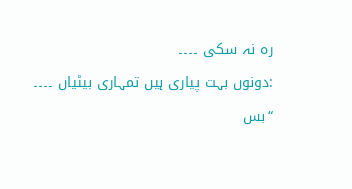رہ نہ سکی ۔۔۔۔
:دونوں بہت پیاری ہیں تمہاری بیٹیاں ۔۔۔۔
“بس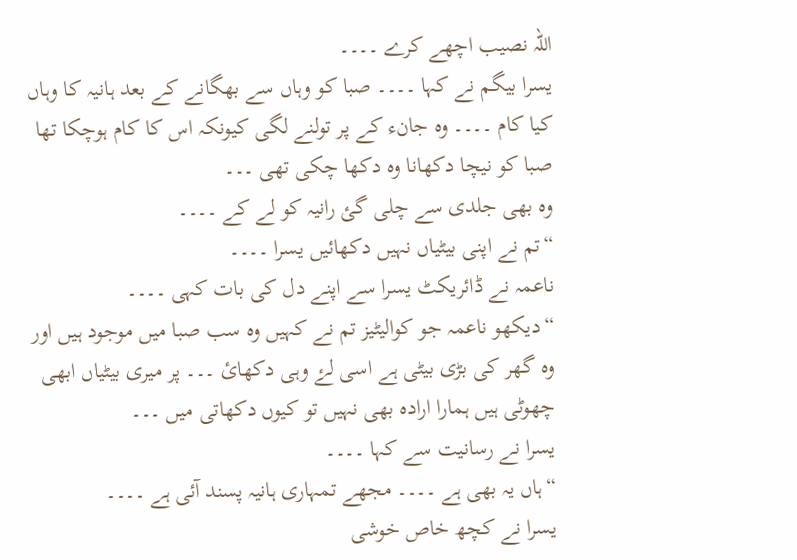اللہ نصیب اچھے کرے ۔۔۔۔
یسرا بیگم نے کہا ۔۔۔۔ صبا کو وہاں سے بھگانے کے بعد ہانیہ کا وہاں کیا کام ۔۔۔۔ وہ جانء کے پر تولنے لگی کیونکہ اس کا کام ہوچکا تھا صبا کو نیچا دکھانا وہ دکھا چکی تھی ۔۔۔
وہ بھی جلدی سے چلی گئ رانیہ کو لے کے ۔۔۔۔
“تم نے اپنی بیٹیاں نہیں دکھائیں یسرا ۔۔۔۔
ناعمہ نے ڈائریکٹ یسرا سے اپنے دل کی بات کہی ۔۔۔۔
“دیکھو ناعمہ جو کوالیٹیز تم نے کہیں وہ سب صبا میں موجود ہیں اور وہ گھر کی بڑی بیٹی ہے اسی لۓ وہی دکھائ ۔۔۔ پر میری بیٹیاں ابھی چھوٹی ہیں ہمارا ارادہ بھی نہیں تو کیوں دکھاتی میں ۔۔۔
یسرا نے رسانیت سے کہا ۔۔۔۔
“ہاں یہ بھی ہے ۔۔۔۔ مجھے تمہاری ہانیہ پسند آئی ہے ۔۔۔۔
یسرا نے کچھ خاص خوشی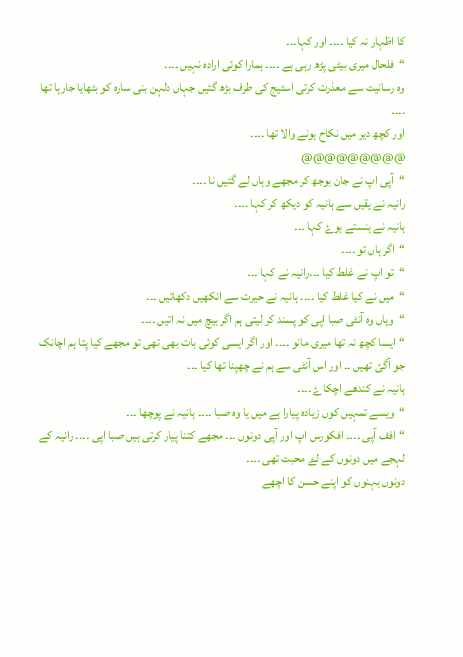کا اظہار نہ کیا ۔۔۔۔ اور کہا۔۔۔
“فلحال میری بیٹی پڑھ رہی ہے ۔۔۔۔ ہمارا کوئی ارادہ نہیں ۔۔۔۔
وہ رسانیت سے معذرت کرتی اسٹیج کی طرف بڑھ گئیں جہاں دلہن بنی سارہ کو بٹھایا جارہا تھا ۔۔۔۔
اور کچھ دیر میں نکاح ہونے والا تھا ۔۔۔۔
@@@@@@@@@
“آپی اپ نے جان بوجھ کر مجھے وہاں لے گئیں نا ۔۔۔۔
رانیہ نے یقیں سے ہانیہ کو دیکھ کر کہا ۔۔۔۔
ہانیہ نے ہنستے ہوۓ کہا ۔۔۔
“اگر ہاں تو ۔۔۔۔
“تو اپ نے غلط کیا ۔۔۔رانیہ نے کہا ۔۔۔
“میں نے کیا غلط کیا ۔۔۔۔ ہانیہ نے حیرت سے انکھیں دکھائیں ۔۔۔
“وہاں وہ آنٹی صبا اپی کو پسند کر لیتی ہم اگر بیچ میں نہ اتیں ۔۔۔۔
“ایسا کچھ نہ تھا میری مانو ۔۔۔۔ اور اگر ایسی کوئی بات بھی تھی تو مجھے کیا پتا ہم اچانک جو آگئ تھیں ۔۔ اور اس آنٹی سے ہم نے چھپنا تھا کیا ۔۔۔
ہانیہ نے کندھے اچکاۓ ۔۔۔۔
“ویسے تمہیں کوں زیادہ پیارا ہے میں یا وہ صبا ۔۔۔۔ ہانیہ نے پوچھا ۔۔۔
“افف آپی ۔۔۔۔ افکورس اپ اور آپی دونوں ۔۔۔ مجھے کتنا پیار کرتی ہیں صبا اپی ۔۔۔۔ رانیہ کے لہجے میں دونوں کے لۓ محبت تھی ۔۔۔۔
دونوں بہنوں کو اپنے حسن کا اچھے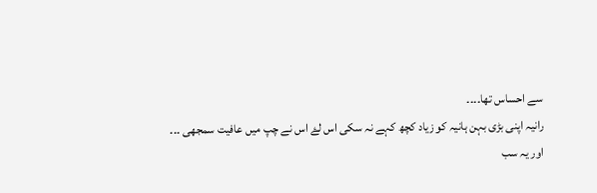سے احساس تھا۔۔۔۔
رانیہ اپنی بڑی بہن ہانیہ کو زیاد کچھ کہے نہ سکی اس لۓ اس نے چپ میں عافیت سمجھی ۔۔۔
اور یہ سب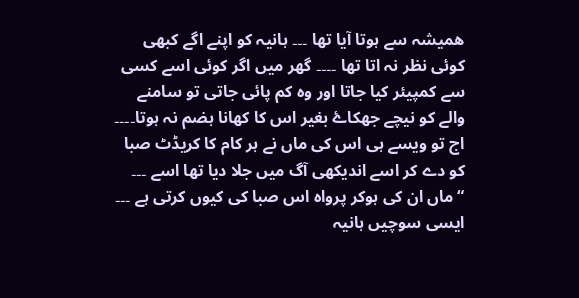ھمیشہ سے ہوتا آیا تھا ۔۔۔ ہانیہ کو اپنے اگے کبھی کوئی نظر نہ اتا تھا ۔۔۔۔ گھر میں اگر کوئی اسے کسی سے کمپیئر کیا جاتا اور وہ کم پائی جاتی تو سامنے والے کو نیچے جھکاۓ بغیر اس کا کھانا ہضم نہ ہوتا۔۔۔۔
اج تو ویسے ہی اس کی ماں نے ہر کام کا کریڈٹ صبا کو دے کر اسے اندیکھی آگ میں جلا دیا تھا اسے ۔۔۔
“ماں ان کی ہوکر پرواہ اس صبا کی کیوں کرتی ہے ۔۔۔
ایسی سوچیں ہانیہ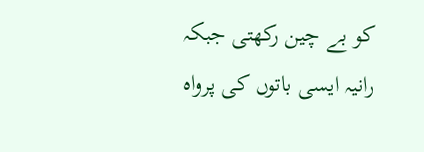کو بے چین رکھتی جبکہ رانیہ ایسی باتوں کی پرواہ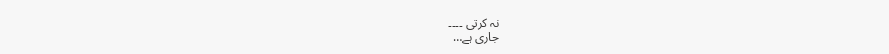نہ کرتی ۔۔۔۔
جاری ہے…